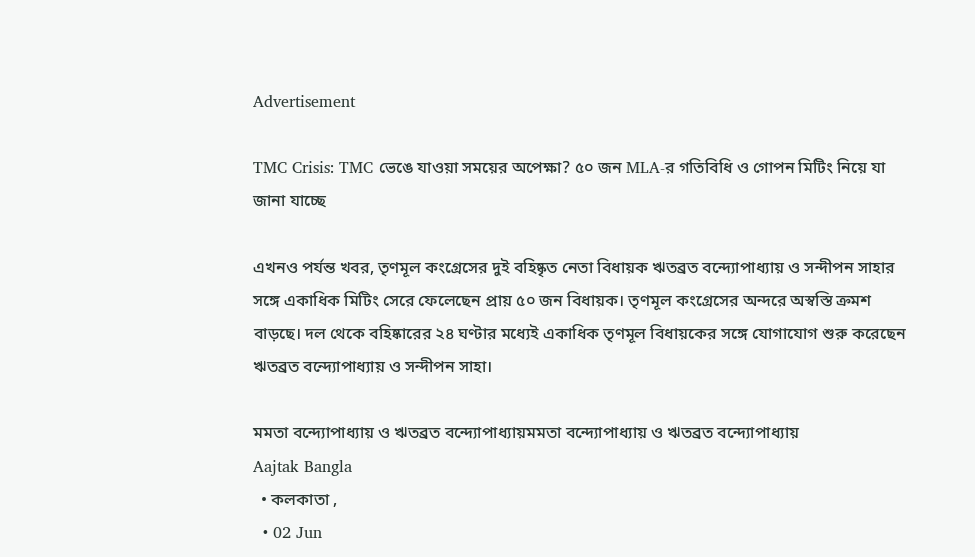Advertisement

TMC Crisis: TMC ভেঙে যাওয়া সময়ের অপেক্ষা? ৫০ জন MLA-র গতিবিধি ও গোপন মিটিং নিয়ে যা জানা যাচ্ছে

এখনও পর্যন্ত খবর, তৃণমূল কংগ্রেসের দুই বহিষ্কৃত নেতা বিধায়ক ঋতব্রত বন্দ্যোপাধ্যায় ও সন্দীপন সাহার সঙ্গে একাধিক মিটিং সেরে ফেলেছেন প্রায় ৫০ জন বিধায়ক। তৃণমূল কংগ্রেসের অন্দরে অস্বস্তি ক্রমশ বাড়ছে। দল থেকে বহিষ্কারের ২৪ ঘণ্টার মধ্যেই একাধিক তৃণমূল বিধায়কের সঙ্গে যোগাযোগ শুরু করেছেন ঋতব্রত বন্দ্যোপাধ্যায় ও সন্দীপন সাহা।

মমতা বন্দ্যোপাধ্যায় ও ঋতব্রত বন্দ্যোপাধ্যায়মমতা বন্দ্যোপাধ্যায় ও ঋতব্রত বন্দ্যোপাধ্যায়
Aajtak Bangla
  • কলকাতা ,
  • 02 Jun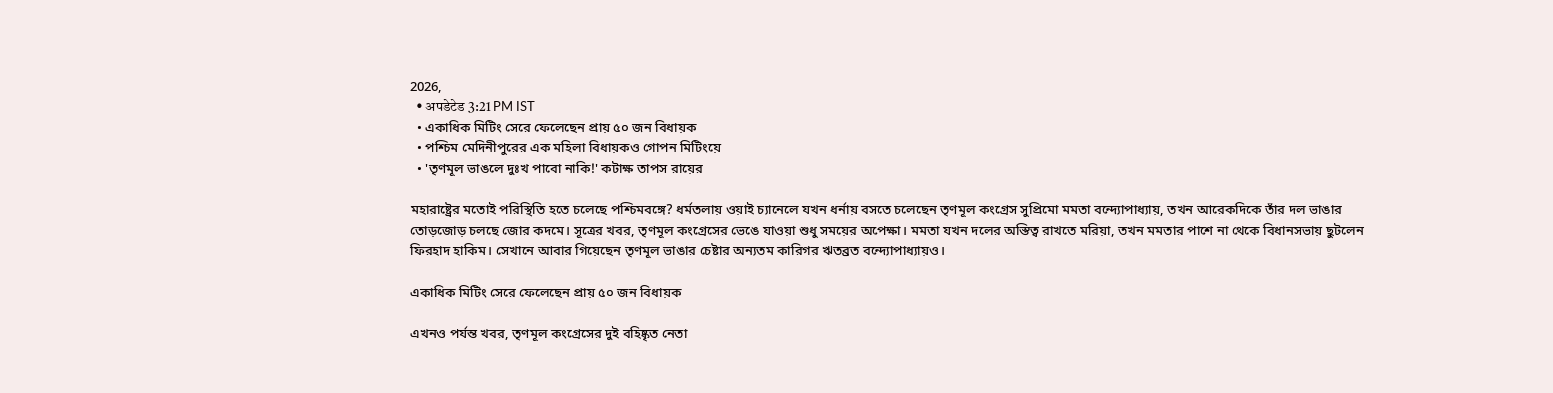2026,
  • अपडेटेड 3:21 PM IST
  • একাধিক মিটিং সেরে ফেলেছেন প্রায় ৫০ জন বিধায়ক
  • পশ্চিম মেদিনীপুরের এক মহিলা বিধায়কও গোপন মিটিংয়ে
  • 'তৃণমূল ভাঙলে দুঃখ পাবো নাকি!' কটাক্ষ তাপস রায়ের

মহারাষ্ট্রের মতোই পরিস্থিতি হতে চলেছে পশ্চিমবঙ্গে? ধর্মতলায় ওয়াই চ্যানেলে যখন ধর্নায় বসতে চলেছেন তৃণমূল কংগ্রেস সুপ্রিমো মমতা বন্দ্যোপাধ্যায়, তখন আরেকদিকে তাঁর দল ভাঙার তোড়জোড় চলছে জোর কদমে। সূত্রের খবর, তৃণমূল কংগ্রেসের ভেঙে যাওয়া শুধু সময়ের অপেক্ষা। মমতা যখন দলের অস্তিত্ব রাখতে মরিয়া, তখন মমতার পাশে না থেকে বিধানসভায় ছুটলেন ফিরহাদ হাকিম। সেখানে আবার গিয়েছেন তৃণমূল ভাঙার চেষ্টার অন্যতম কারিগর ঋতব্রত বন্দ্যোপাধ্যায়ও।

একাধিক মিটিং সেরে ফেলেছেন প্রায় ৫০ জন বিধায়ক

এখনও পর্যন্ত খবর, তৃণমূল কংগ্রেসের দুই বহিষ্কৃত নেতা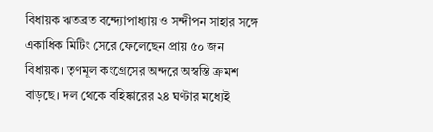বিধায়ক ঋতব্রত বন্দ্যোপাধ্যায় ও সন্দীপন সাহার সঙ্গে একাধিক মিটিং সেরে ফেলেছেন প্রায় ৫০ জন বিধায়ক। তৃণমূল কংগ্রেসের অন্দরে অস্বস্তি ক্রমশ বাড়ছে। দল থেকে বহিষ্কারের ২৪ ঘণ্টার মধ্যেই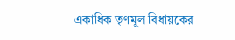একাধিক তৃণমূল বিধায়কের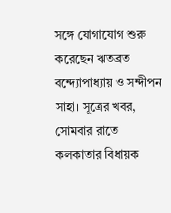সঙ্গে যোগাযোগ শুরু করেছেন ঋতব্রত বন্দ্যোপাধ্যায় ও সন্দীপন সাহা। সূত্রের খবর, সোমবার রাতে কলকাতার বিধায়ক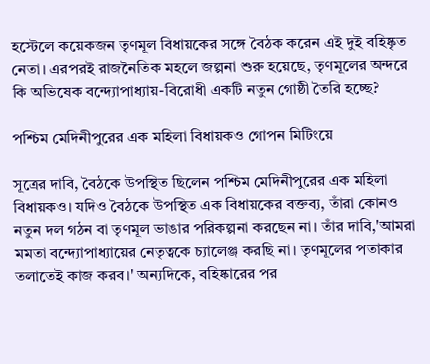হস্টেলে কয়েকজন তৃণমূল বিধায়কের সঙ্গে বৈঠক করেন এই দুই বহিষ্কৃত নেতা। এরপরই রাজনৈতিক মহলে জল্পনা শুরু হয়েছে, তৃণমূলের অন্দরে কি অভিষেক বন্দ্যোপাধ্যায়-বিরোধী একটি নতুন গোষ্ঠী তৈরি হচ্ছে?

পশ্চিম মেদিনীপুরের এক মহিলা বিধায়কও গোপন মিটিংয়ে

সূত্রের দাবি, বৈঠকে উপস্থিত ছিলেন পশ্চিম মেদিনীপুরের এক মহিলা বিধায়কও। যদিও বৈঠকে উপস্থিত এক বিধায়কের বক্তব্য, তাঁরা কোনও নতুন দল গঠন বা তৃণমূল ভাঙার পরিকল্পনা করছেন না। তাঁর দাবি,'আমরা মমতা বন্দ্যোপাধ্যায়ের নেতৃত্বকে চ্যালেঞ্জ করছি না। তৃণমূলের পতাকার তলাতেই কাজ করব।' অন্যদিকে, বহিষ্কারের পর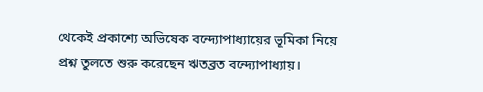থেকেই প্রকাশ্যে অভিষেক বন্দ্যোপাধ্যায়ের ভূমিকা নিয়ে প্রশ্ন তুলতে শুরু করেছেন ঋতব্রত বন্দ্যোপাধ্যায়।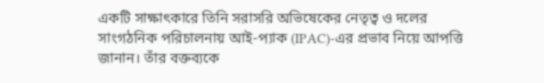একটি সাক্ষাৎকারে তিনি সরাসরি অভিষেকের নেতৃত্ব ও দলের সাংগঠনিক পরিচালনায় আই-প্যাক (IPAC)-এর প্রভাব নিয়ে আপত্তি জানান। তাঁর বক্তব্যকে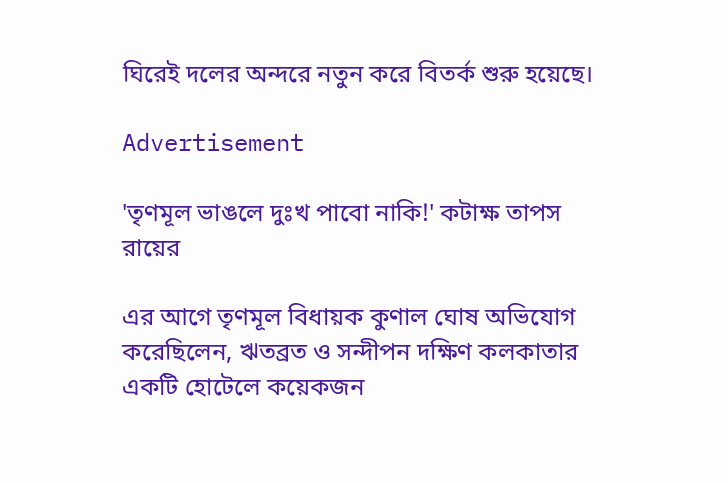ঘিরেই দলের অন্দরে নতুন করে বিতর্ক শুরু হয়েছে।

Advertisement

'তৃণমূল ভাঙলে দুঃখ পাবো নাকি!' কটাক্ষ তাপস রায়ের

এর আগে তৃণমূল বিধায়ক কুণাল ঘোষ অভিযোগ করেছিলেন, ঋতব্রত ও সন্দীপন দক্ষিণ কলকাতার একটি হোটেলে কয়েকজন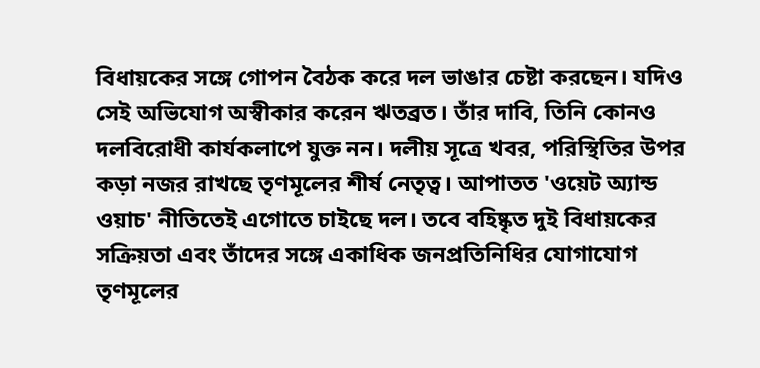বিধায়কের সঙ্গে গোপন বৈঠক করে দল ভাঙার চেষ্টা করছেন। যদিও সেই অভিযোগ অস্বীকার করেন ঋতব্রত। তাঁর দাবি, তিনি কোনও দলবিরোধী কার্যকলাপে যুক্ত নন। দলীয় সূত্রে খবর, পরিস্থিতির উপর কড়া নজর রাখছে তৃণমূলের শীর্ষ নেতৃত্ব। আপাতত 'ওয়েট অ্যান্ড ওয়াচ' নীতিতেই এগোতে চাইছে দল। তবে বহিষ্কৃত দুই বিধায়কের সক্রিয়তা এবং তাঁদের সঙ্গে একাধিক জনপ্রতিনিধির যোগাযোগ তৃণমূলের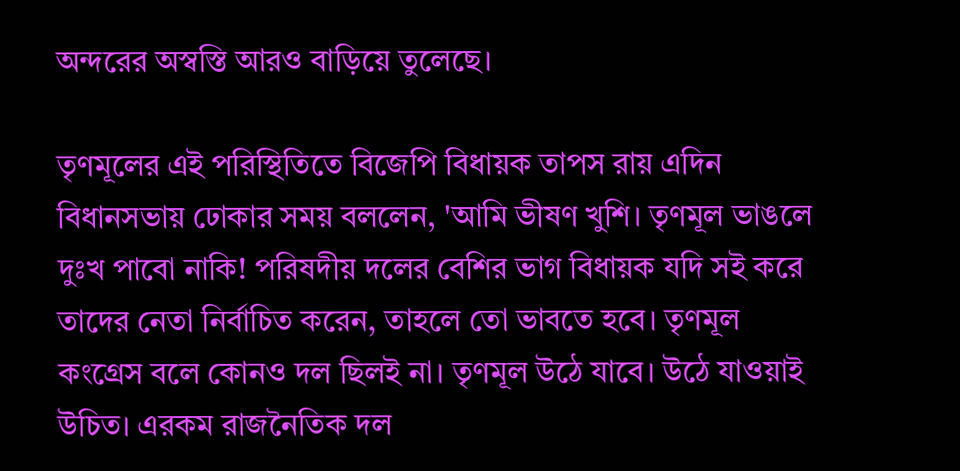অন্দরের অস্বস্তি আরও বাড়িয়ে তুলেছে।

তৃণমূলের এই পরিস্থিতিতে বিজেপি বিধায়ক তাপস রায় এদিন বিধানসভায় ঢোকার সময় বললেন, 'আমি ভীষণ খুশি। তৃণমূল ভাঙলে দুঃখ পাবো নাকি! পরিষদীয় দলের বেশির ভাগ বিধায়ক যদি সই করে তাদের নেতা নির্বাচিত করেন, তাহলে তো ভাবতে হবে। তৃণমূল কংগ্রেস বলে কোনও দল ছিলই না। তৃণমূল উঠে যাবে। উঠে যাওয়াই উচিত। এরকম রাজনৈতিক দল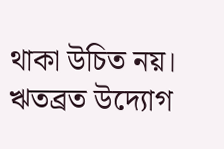থাকা উচিত নয়। ঋতব্রত উদ্যোগ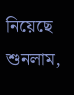নিয়েছে শুনলাম,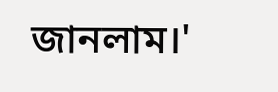জানলাম।'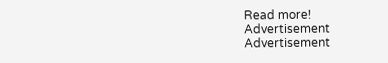Read more!
Advertisement
Advertisement